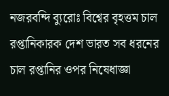নজরবন্দি ব্যুরোঃ বিশ্বের বৃহত্তম চাল রপ্তানিকারক দেশ ভারত সব ধরনের চাল রপ্তানির ওপর নিষেধাজ্ঞা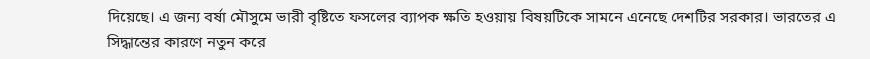দিয়েছে। এ জন্য বর্ষা মৌসুমে ভারী বৃষ্টিতে ফসলের ব্যাপক ক্ষতি হওয়ায় বিষয়টিকে সামনে এনেছে দেশটির সরকার। ভারতের এ সিদ্ধান্তের কারণে নতুন করে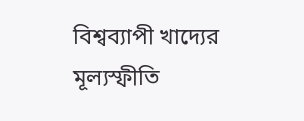বিশ্বব্যাপী খাদ্যের মূল্যস্ফীতি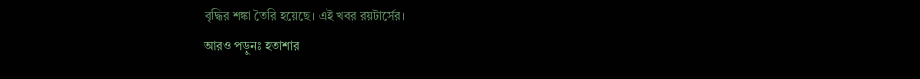বৃদ্ধির শঙ্কা তৈরি হয়েছে। এই খবর রয়টার্সের।
আরও পড়ুনঃ হতাশার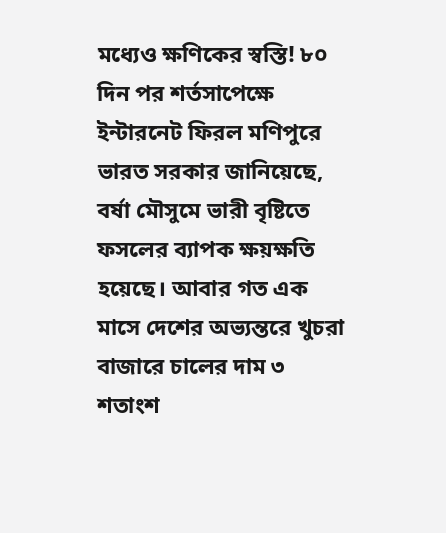মধ্যেও ক্ষণিকের স্বস্তি! ৮০ দিন পর শর্তসাপেক্ষে ইন্টারনেট ফিরল মণিপুরে
ভারত সরকার জানিয়েছে, বর্ষা মৌসুমে ভারী বৃষ্টিতে ফসলের ব্যাপক ক্ষয়ক্ষতি হয়েছে। আবার গত এক মাসে দেশের অভ্যন্তরে খুচরা বাজারে চালের দাম ৩ শতাংশ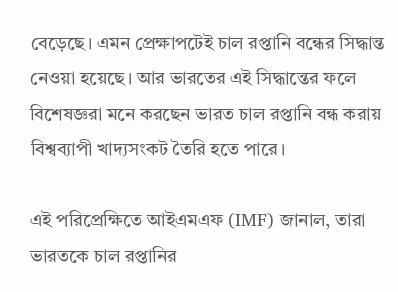বেড়েছে। এমন প্রেক্ষাপটেই চাল রপ্তানি বন্ধের সিদ্ধান্ত নেওয়া হয়েছে। আর ভারতের এই সিদ্ধান্তের ফলে বিশেষজ্ঞরা মনে করছেন ভারত চাল রপ্তানি বন্ধ করায় বিশ্বব্যাপী খাদ্যসংকট তৈরি হতে পারে।

এই পরিপ্রেক্ষিতে আইএমএফ (IMF) জানাল, তারা ভারতকে চাল রপ্তানির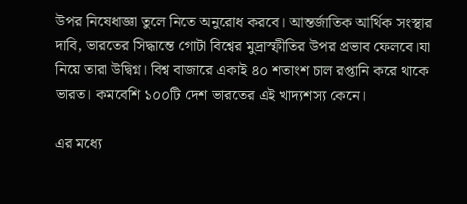উপর নিষেধাজ্ঞা তুলে নিতে অনুরোধ করবে। আন্তর্জাতিক আর্থিক সংস্থার দাবি, ভারতের সিদ্ধান্তে গোটা বিশ্বের মুদ্রাস্ফীতির উপর প্রভাব ফেলবে।যা নিয়ে তারা উদ্বিগ্ন। বিশ্ব বাজারে একাই ৪০ শতাংশ চাল রপ্তানি করে থাকে ভারত। কমবেশি ১০০টি দেশ ভারতের এই খাদ্যশস্য কেনে।

এর মধ্যে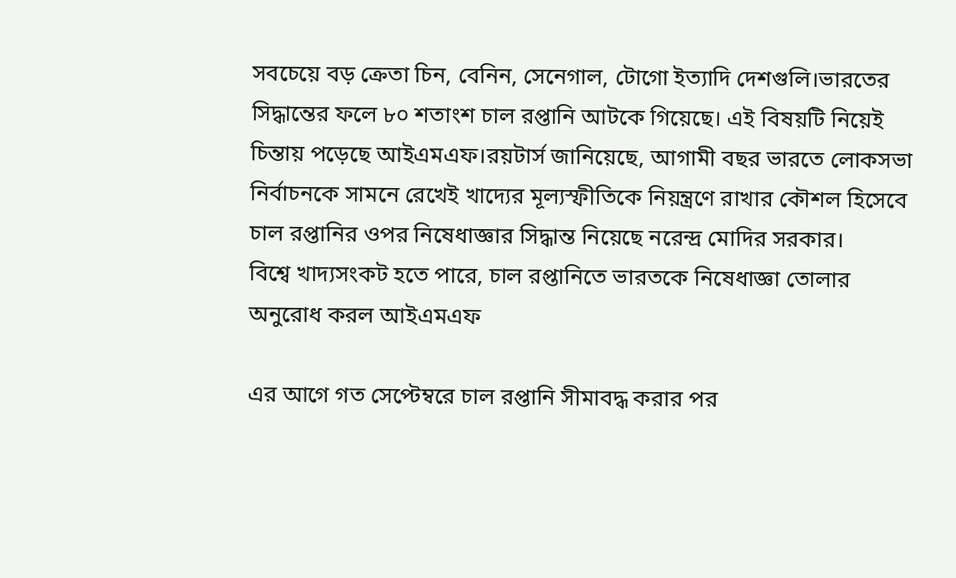সবচেয়ে বড় ক্রেতা চিন, বেনিন, সেনেগাল, টোগো ইত্যাদি দেশগুলি।ভারতের সিদ্ধান্তের ফলে ৮০ শতাংশ চাল রপ্তানি আটকে গিয়েছে। এই বিষয়টি নিয়েই চিন্তায় পড়েছে আইএমএফ।রয়টার্স জানিয়েছে, আগামী বছর ভারতে লোকসভা নির্বাচনকে সামনে রেখেই খাদ্যের মূল্যস্ফীতিকে নিয়ন্ত্রণে রাখার কৌশল হিসেবে চাল রপ্তানির ওপর নিষেধাজ্ঞার সিদ্ধান্ত নিয়েছে নরেন্দ্র মোদির সরকার।
বিশ্বে খাদ্যসংকট হতে পারে, চাল রপ্তানিতে ভারতকে নিষেধাজ্ঞা তোলার অনুরোধ করল আইএমএফ

এর আগে গত সেপ্টেম্বরে চাল রপ্তানি সীমাবদ্ধ করার পর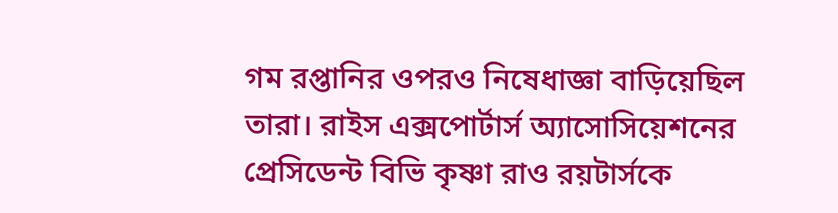গম রপ্তানির ওপরও নিষেধাজ্ঞা বাড়িয়েছিল তারা। রাইস এক্সপোর্টার্স অ্যাসোসিয়েশনের প্রেসিডেন্ট বিভি কৃষ্ণা রাও রয়টার্সকে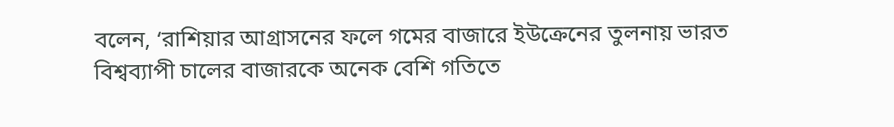বলেন, ‘রাশিয়ার আগ্রাসনের ফলে গমের বাজারে ইউক্রেনের তুলনায় ভারত বিশ্বব্যাপী চালের বাজারকে অনেক বেশি গতিতে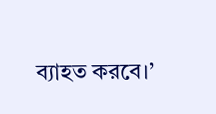ব্যাহত করবে।’